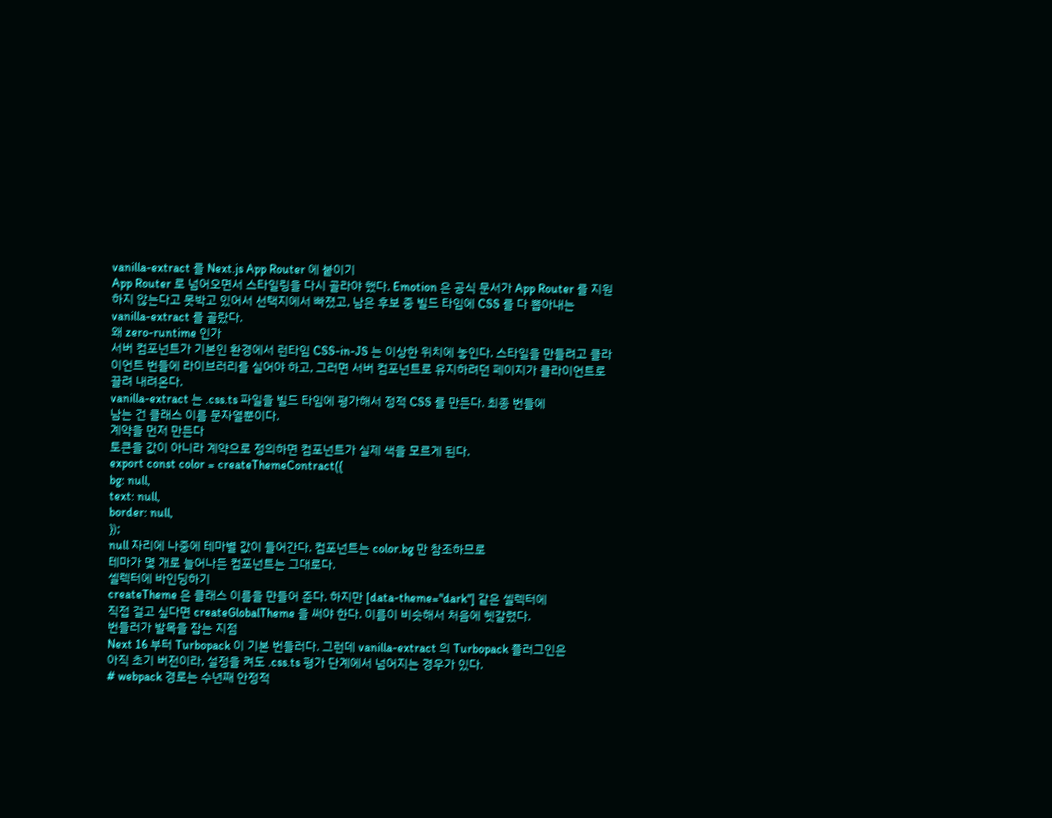vanilla-extract 를 Next.js App Router 에 붙이기
App Router 로 넘어오면서 스타일링을 다시 골라야 했다. Emotion 은 공식 문서가 App Router 를 지원하지 않는다고 못박고 있어서 선택지에서 빠졌고, 남은 후보 중 빌드 타임에 CSS 를 다 뽑아내는 vanilla-extract 를 골랐다.
왜 zero-runtime 인가
서버 컴포넌트가 기본인 환경에서 런타임 CSS-in-JS 는 이상한 위치에 놓인다. 스타일을 만들려고 클라이언트 번들에 라이브러리를 실어야 하고, 그러면 서버 컴포넌트로 유지하려던 페이지가 클라이언트로 끌려 내려온다.
vanilla-extract 는 .css.ts 파일을 빌드 타임에 평가해서 정적 CSS 를 만든다. 최종 번들에
남는 건 클래스 이름 문자열뿐이다.
계약을 먼저 만든다
토큰을 값이 아니라 계약으로 정의하면 컴포넌트가 실제 색을 모르게 된다.
export const color = createThemeContract({
bg: null,
text: null,
border: null,
});
null 자리에 나중에 테마별 값이 들어간다. 컴포넌트는 color.bg 만 참조하므로
테마가 몇 개로 늘어나든 컴포넌트는 그대로다.
셀렉터에 바인딩하기
createTheme 은 클래스 이름을 만들어 준다. 하지만 [data-theme="dark"] 같은 셀렉터에
직접 걸고 싶다면 createGlobalTheme 을 써야 한다. 이름이 비슷해서 처음에 헷갈렸다.
번들러가 발목을 잡는 지점
Next 16 부터 Turbopack 이 기본 번들러다. 그런데 vanilla-extract 의 Turbopack 플러그인은
아직 초기 버전이라, 설정을 켜도 .css.ts 평가 단계에서 넘어지는 경우가 있다.
# webpack 경로는 수년째 안정적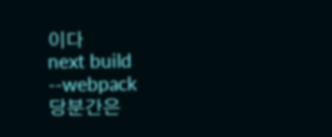이다
next build --webpack
당분간은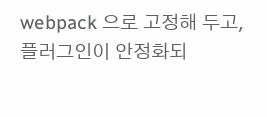webpack 으로 고정해 두고, 플러그인이 안정화되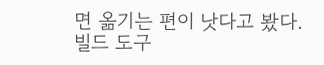면 옮기는 편이 낫다고 봤다. 빌드 도구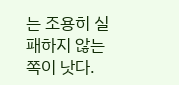는 조용히 실패하지 않는 쪽이 낫다.